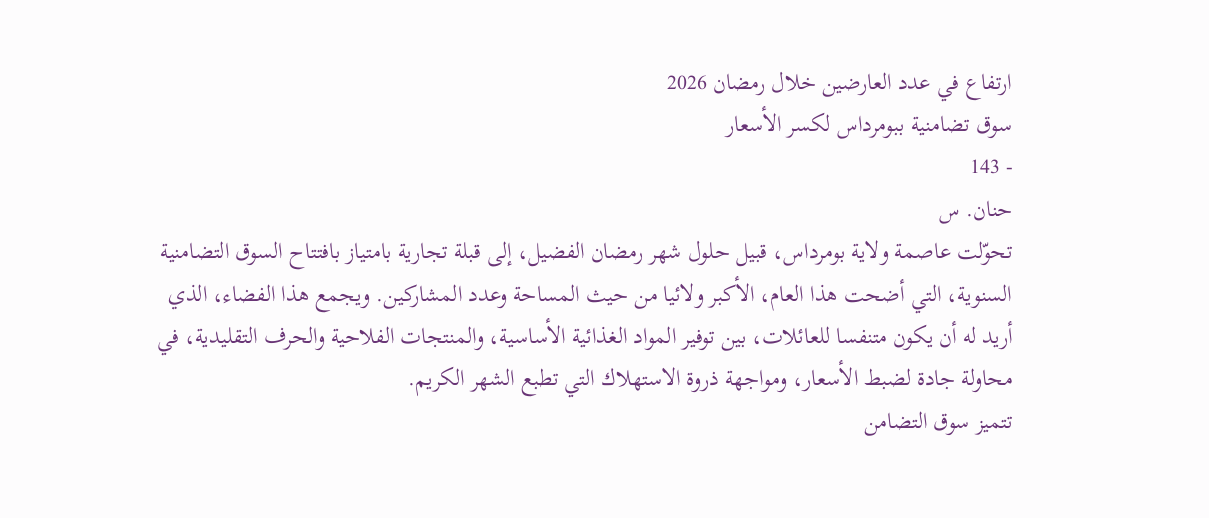ارتفاع في عدد العارضين خلال رمضان 2026
سوق تضامنية ببومرداس لكسر الأسعار
- 143
حنان. س
تحوّلت عاصمة ولاية بومرداس، قبيل حلول شهر رمضان الفضيل، إلى قبلة تجارية بامتياز بافتتاح السوق التضامنية السنوية، التي أضحت هذا العام، الأكبر ولائيا من حيث المساحة وعدد المشاركين. ويجمع هذا الفضاء، الذي أريد له أن يكون متنفسا للعائلات، بين توفير المواد الغذائية الأساسية، والمنتجات الفلاحية والحرف التقليدية، في محاولة جادة لضبط الأسعار، ومواجهة ذروة الاستهلاك التي تطبع الشهر الكريم.
تتميز سوق التضامن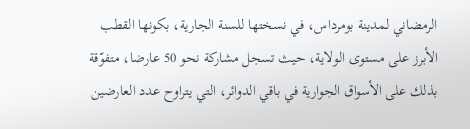الرمضاني لمدينة بومرداس، في نسختها للسنة الجارية، بكونها القطب الأبرز على مستوى الولاية، حيث تسجل مشاركة نحو 50 عارضا، متفوّقة بذلك على الأسواق الجوارية في باقي الدوائر، التي يتراوح عدد العارضين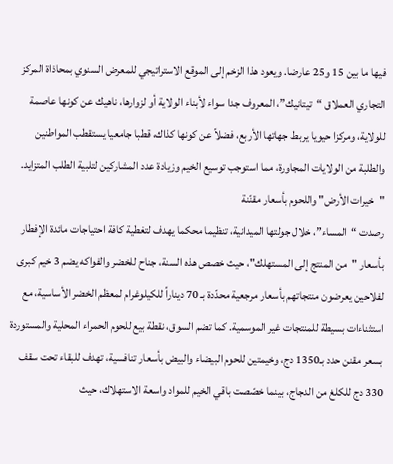فيها ما بين 15 و25 عارضا. ويعود هذا الزخم إلى الموقع الاستراتيجي للمعرض السنوي بمحاذاة المركز التجاري العملاق “تيتانيك”، المعروف جدا سواء لأبناء الولاية أو لزوارها، ناهيك عن كونها عاصمة للولاية، ومركزا حيويا يربط جهاتها الأربع، فضلاً عن كونها كذاك، قطبا جامعيا يستقطب المواطنين والطلبة من الولايات المجاورة، مما استوجب توسيع الخيم وزيادة عدد المشاركين لتلبية الطلب المتزايد.
"خيرات الأرض" واللحوم بأسعار مقنّنة
رصدت “المساء”، خلال جولتها الميدانية، تنظيما محكما يهدف لتغطية كافة احتياجات مائدة الإفطار بأسعار "من المنتج إلى المستهلك"، حيث خصص هذه السنة، جناح للخضر والفواكه يضم 3 خيم كبرى لفلاحين يعرضون منتجاتهم بأسعار مرجعية محدّدة بـ 70 ديناراً للكيلوغرام لمعظم الخضر الأساسية، مع استثناءات بسيطة للمنتجات غير الموسمية. كما تضم السوق، نقطة بيع للحوم الحمراء المحلية والمستوردة بسعر مقنن حدد بـ1350 دج، وخيمتين للحوم البيضاء والبيض بأسعار تنافسية، تهدف للبقاء تحت سقف 330 دج للكلغ من الدجاج، بينما خصّصت باقي الخيم للمواد واسعة الاستهلاك، حيث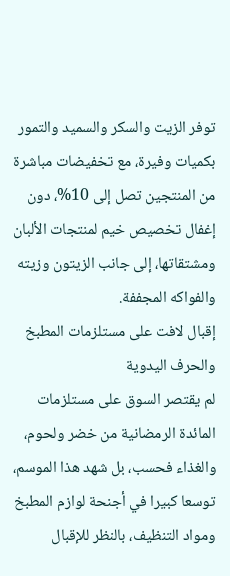توفر الزيت والسكر والسميد والتمور بكميات وفيرة، مع تخفيضات مباشرة من المنتجين تصل إلى 10%، دون إغفال تخصيص خيم لمنتجات الألبان ومشتقاتها، إلى جانب الزيتون وزيته والفواكه المجففة.
إقبال لافت على مستلزمات المطبخ والحرف اليدوية
لم يقتصر السوق على مستلزمات المائدة الرمضانية من خضر ولحوم، والغذاء فحسب، بل شهد هذا الموسم، توسعا كبيرا في أجنحة لوازم المطبخ ومواد التنظيف، بالنظر للإقبال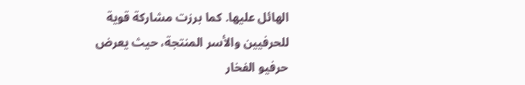الهائل عليها. كما برزت مشاركة قوية للحرفيين والأسر المنتجة، حيث يعرض حرفيو الفخار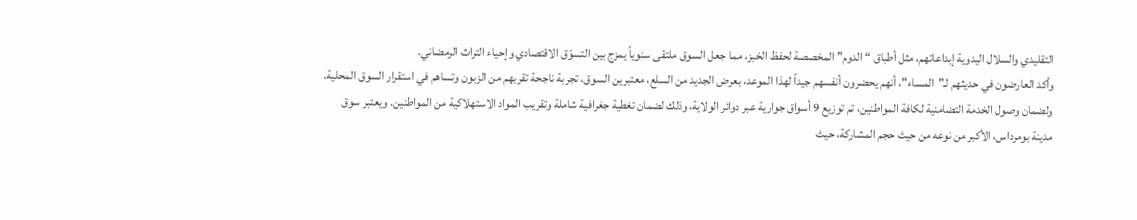التقليدي والسلال اليدوية إبداعاتهم، مثل أطباق “الدوم” المخصصة لحفظ الخبز، مما جعل السوق ملتقى سنوياً يمزج بين التسوّق الاقتصادي وإحياء التراث الرمضاني.
وأكد العارضون في حديثهم لـ"المساء"، أنهم يحضرون أنفسهم جيداً لهذا الموعد، بعرض الجديد من السلع، معتبرين السوق، تجربة ناجحة تقربهم من الزبون وتساهم في استقرار السوق المحلية. ولضمان وصول الخدمة التضامنية لكافة المواطنين، تم توزيع 9 أسواق جوارية عبر دوائر الولاية، وذلك لضمان تغطية جغرافية شاملة وتقريب المواد الاستهلاكية من المواطنين. ويعتبر سوق مدينة بومرداس، الأكبر من نوعه من حيث حجم المشاركة، حيث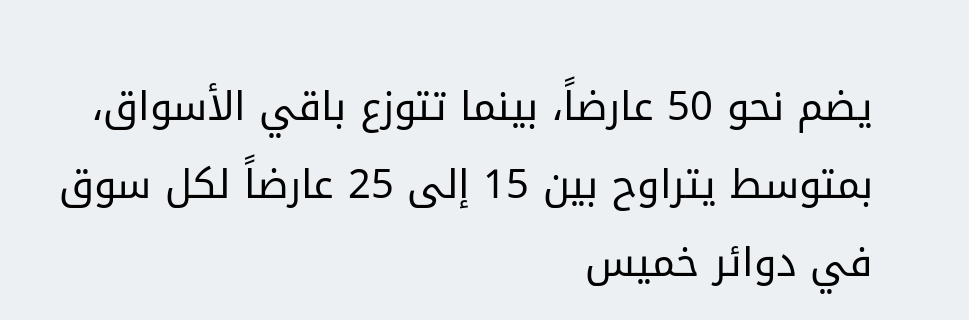يضم نحو 50 عارضاً، بينما تتوزع باقي الأسواق، بمتوسط يتراوح بين 15 إلى 25 عارضاً لكل سوق في دوائر خميس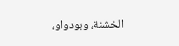الخشنة، وبودواو،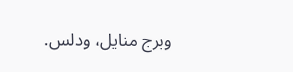وبرج منايل، ودلس.